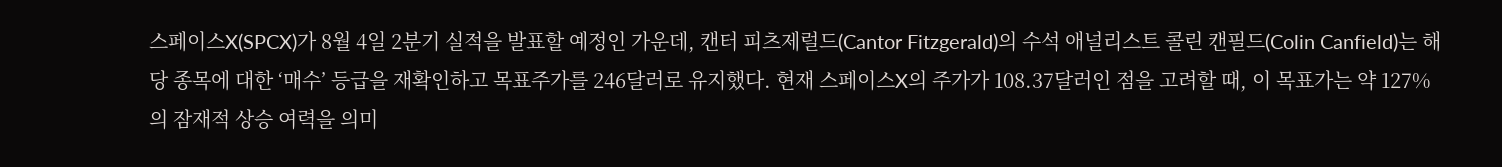스페이스X(SPCX)가 8월 4일 2분기 실적을 발표할 예정인 가운데, 캔터 피츠제럴드(Cantor Fitzgerald)의 수석 애널리스트 콜린 캔필드(Colin Canfield)는 해당 종목에 대한 ‘매수’ 등급을 재확인하고 목표주가를 246달러로 유지했다. 현재 스페이스X의 주가가 108.37달러인 점을 고려할 때, 이 목표가는 약 127%의 잠재적 상승 여력을 의미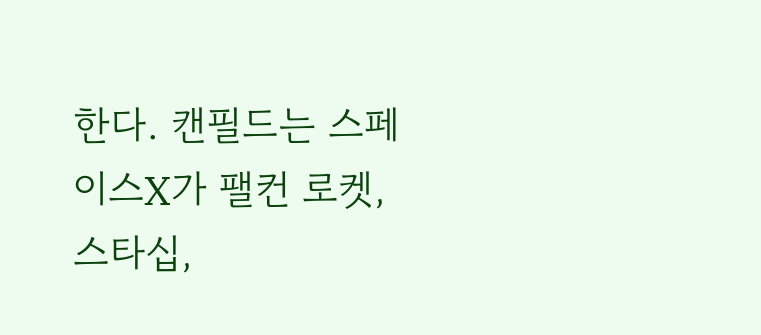한다. 캔필드는 스페이스X가 팰컨 로켓, 스타십,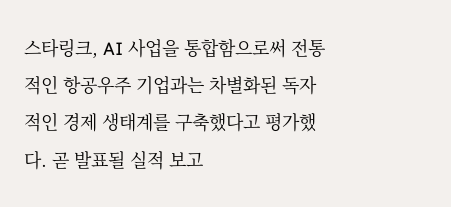스타링크, AI 사업을 통합함으로써 전통적인 항공우주 기업과는 차별화된 독자적인 경제 생태계를 구축했다고 평가했다. 곧 발표될 실적 보고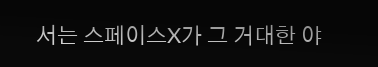서는 스페이스X가 그 거대한 야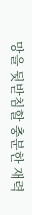망을 뒷받침할 충분한 재력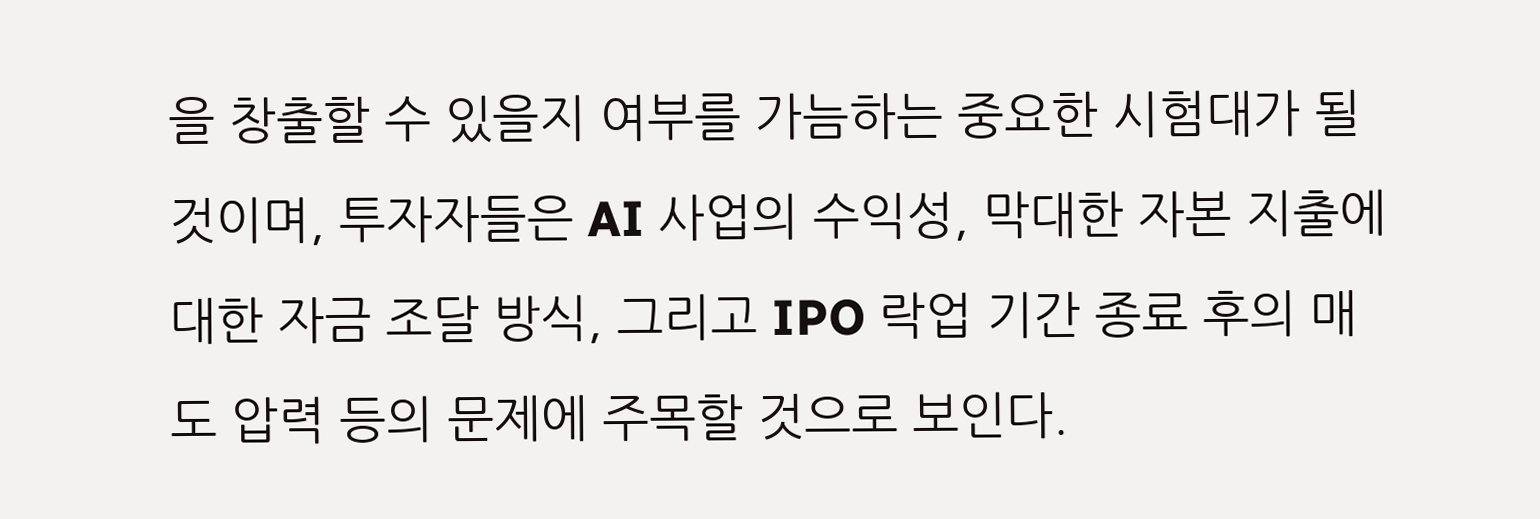을 창출할 수 있을지 여부를 가늠하는 중요한 시험대가 될 것이며, 투자자들은 AI 사업의 수익성, 막대한 자본 지출에 대한 자금 조달 방식, 그리고 IPO 락업 기간 종료 후의 매도 압력 등의 문제에 주목할 것으로 보인다.